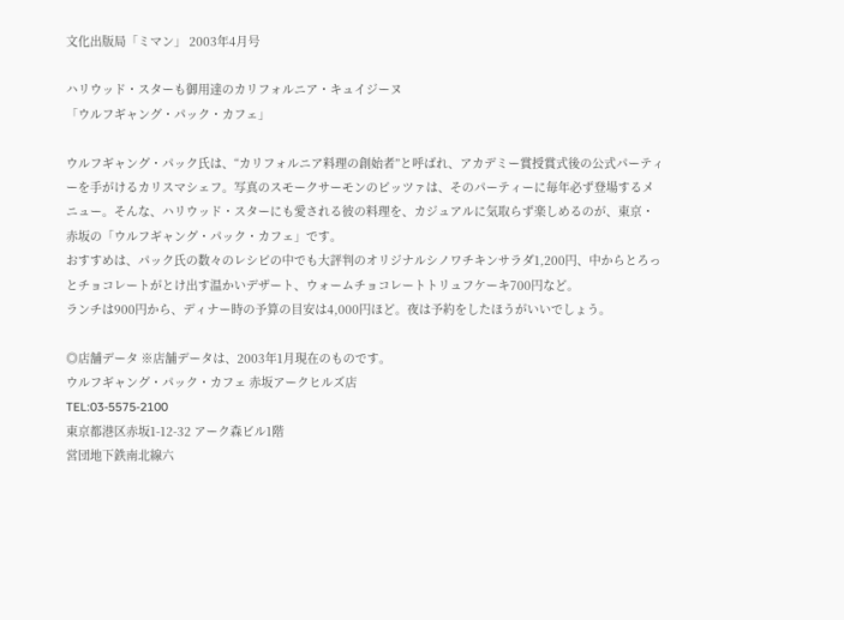文化出版局「ミマン」 2003年4月号

ハリウッド・スターも御用達のカリフォルニア・キュイジーヌ
「ウルフギャング・パック・カフェ」

ウルフギャング・パック氏は、“カリフォルニア料理の創始者”と呼ばれ、アカデミー賞授賞式後の公式パーティーを手がけるカリスマシェフ。写真のスモークサーモンのピッツァは、そのパーティーに毎年必ず登場するメニュー。そんな、ハリウッド・スターにも愛される彼の料理を、カジュアルに気取らず楽しめるのが、東京・赤坂の「ウルフギャング・パック・カフェ」です。
おすすめは、パック氏の数々のレシピの中でも大評判のオリジナルシノワチキンサラダ1,200円、中からとろっとチョコレートがとけ出す温かいデザート、ウォームチョコレートトリュフケーキ700円など。
ランチは900円から、ディナー時の予算の目安は4,000円ほど。夜は予約をしたほうがいいでしょう。

◎店舗データ ※店舗データは、2003年1月現在のものです。
ウルフギャング・パック・カフェ 赤坂アークヒルズ店
TEL:03-5575-2100
東京都港区赤坂1-12-32 アーク森ビル1階
営団地下鉄南北線六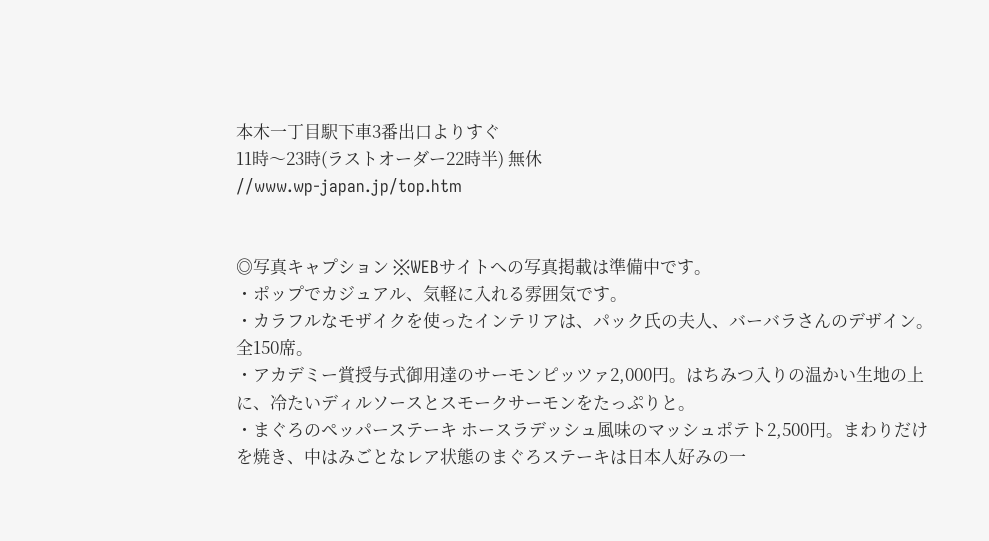本木一丁目駅下車3番出口よりすぐ
11時〜23時(ラストオーダー22時半) 無休
//www.wp-japan.jp/top.htm


◎写真キャプション ※WEBサイトへの写真掲載は準備中です。
・ポップでカジュアル、気軽に入れる雰囲気です。
・カラフルなモザイクを使ったインテリアは、パック氏の夫人、バーバラさんのデザイン。全150席。
・アカデミー賞授与式御用達のサーモンピッツァ2,000円。はちみつ入りの温かい生地の上に、冷たいディルソースとスモークサーモンをたっぷりと。
・まぐろのペッパーステーキ ホースラデッシュ風味のマッシュポテト2,500円。まわりだけを焼き、中はみごとなレア状態のまぐろステーキは日本人好みの一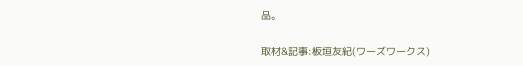品。

取材&記事:板垣友紀(ワーズワークス)